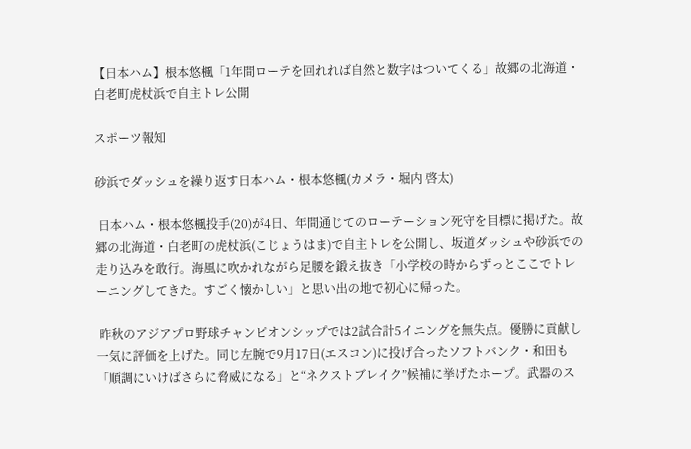【日本ハム】根本悠楓「1年間ローテを回れれば自然と数字はついてくる」故郷の北海道・白老町虎杖浜で自主トレ公開

スポーツ報知

砂浜でダッシュを繰り返す日本ハム・根本悠楓(カメラ・堀内 啓太)

 日本ハム・根本悠楓投手(20)が4日、年間通じてのローテーション死守を目標に掲げた。故郷の北海道・白老町の虎杖浜(こじょうはま)で自主トレを公開し、坂道ダッシュや砂浜での走り込みを敢行。海風に吹かれながら足腰を鍛え抜き「小学校の時からずっとここでトレーニングしてきた。すごく懐かしい」と思い出の地で初心に帰った。

 昨秋のアジアプロ野球チャンピオンシップでは2試合計5イニングを無失点。優勝に貢献し一気に評価を上げた。同じ左腕で9月17日(エスコン)に投げ合ったソフトバンク・和田も「順調にいけばさらに脅威になる」と“ネクストブレイク”候補に挙げたホープ。武器のス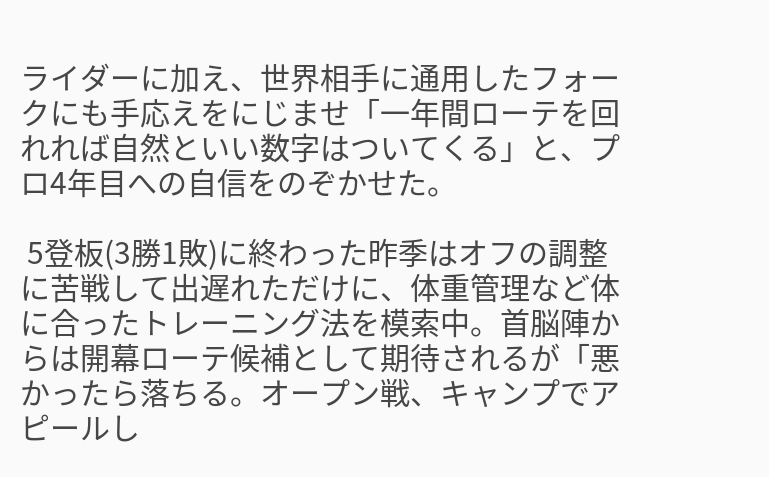ライダーに加え、世界相手に通用したフォークにも手応えをにじませ「一年間ローテを回れれば自然といい数字はついてくる」と、プロ4年目への自信をのぞかせた。

 5登板(3勝1敗)に終わった昨季はオフの調整に苦戦して出遅れただけに、体重管理など体に合ったトレーニング法を模索中。首脳陣からは開幕ローテ候補として期待されるが「悪かったら落ちる。オープン戦、キャンプでアピールし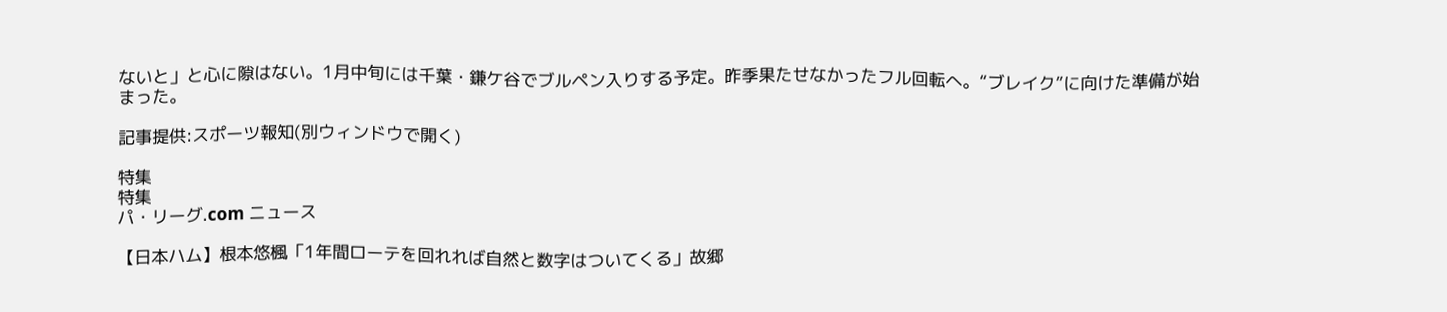ないと」と心に隙はない。1月中旬には千葉・鎌ケ谷でブルペン入りする予定。昨季果たせなかったフル回転へ。“ブレイク”に向けた準備が始まった。

記事提供:スポーツ報知(別ウィンドウで開く)

特集
特集
パ・リーグ.com ニュース

【日本ハム】根本悠楓「1年間ローテを回れれば自然と数字はついてくる」故郷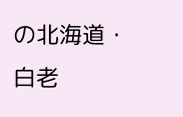の北海道・白老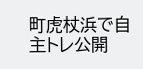町虎杖浜で自主トレ公開